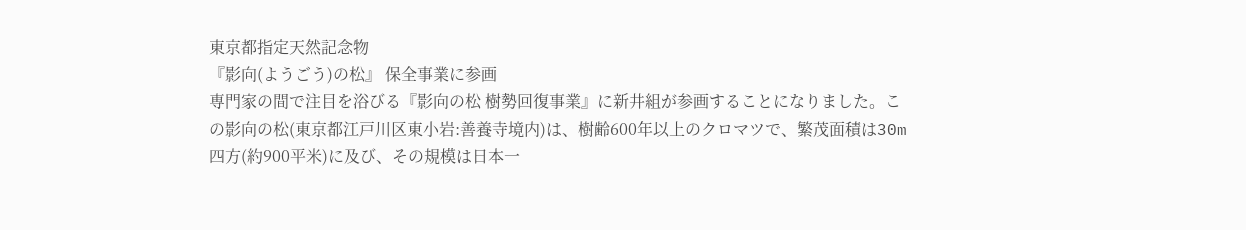東京都指定天然記念物
『影向(ようごう)の松』 保全事業に参画
専門家の間で注目を浴びる『影向の松 樹勢回復事業』に新井組が参画することになりました。この影向の松(東京都江戸川区東小岩:善養寺境内)は、樹齢600年以上のクロマツで、繁茂面積は30m四方(約900平米)に及び、その規模は日本一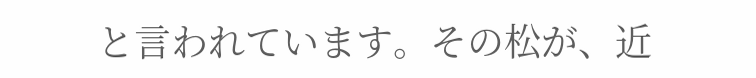と言われています。その松が、近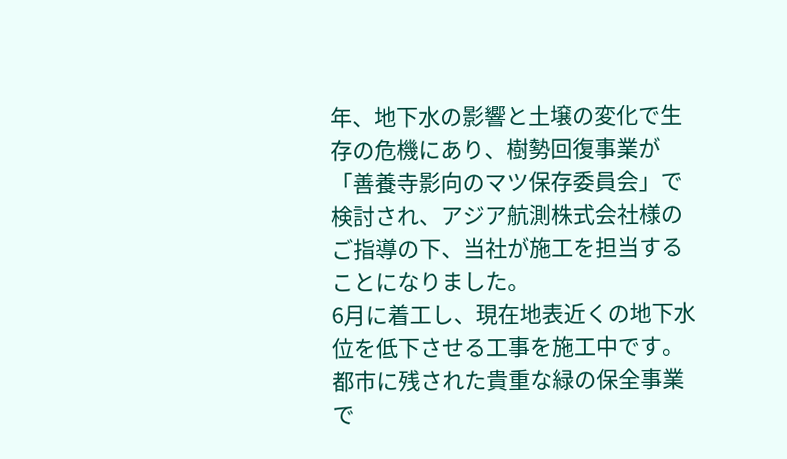年、地下水の影響と土壌の変化で生存の危機にあり、樹勢回復事業が「善養寺影向のマツ保存委員会」で検討され、アジア航測株式会社様のご指導の下、当社が施工を担当することになりました。
6月に着工し、現在地表近くの地下水位を低下させる工事を施工中です。
都市に残された貴重な緑の保全事業で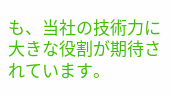も、当社の技術力に大きな役割が期待されています。